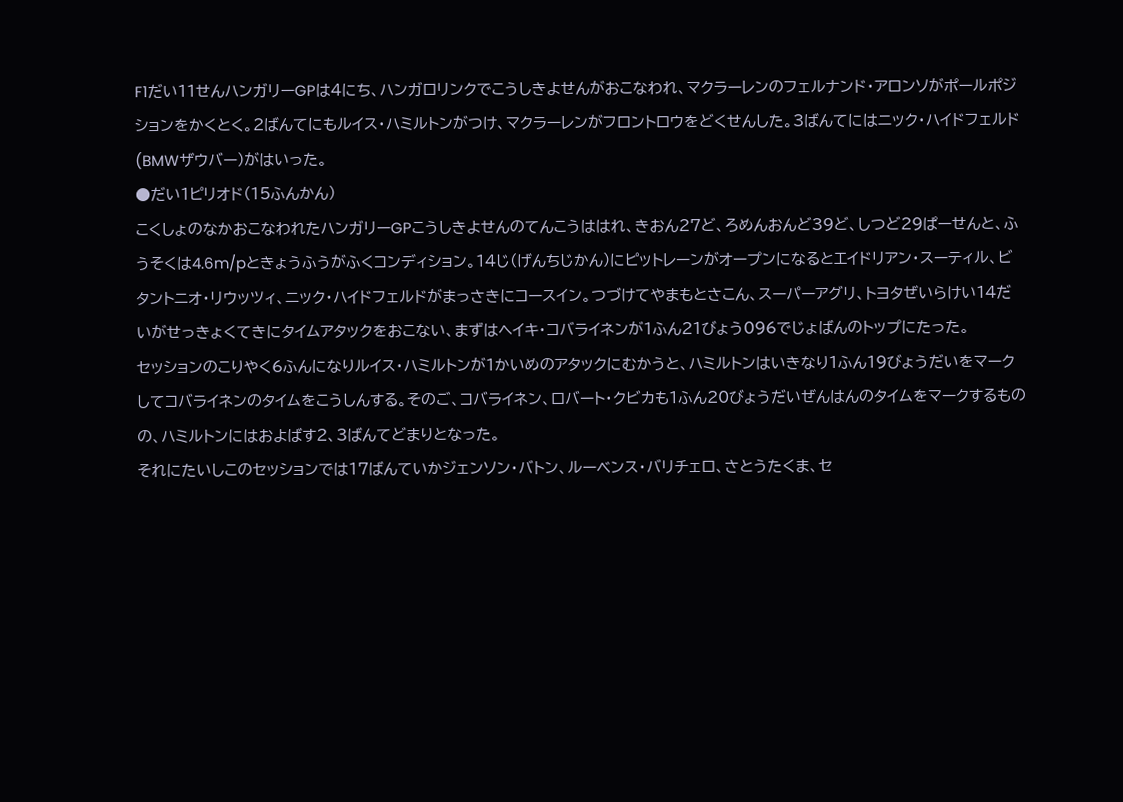F1だい11せんハンガリーGPは4にち、ハンガロリンクでこうしきよせんがおこなわれ、マクラーレンのフェルナンド・アロンソがポールポジションをかくとく。2ばんてにもルイス・ハミルトンがつけ、マクラーレンがフロントロウをどくせんした。3ばんてにはニック・ハイドフェルド(BMWザウバー)がはいった。
●だい1ピリオド(15ふんかん)
こくしょのなかおこなわれたハンガリーGPこうしきよせんのてんこうははれ、きおん27ど、ろめんおんど39ど、しつど29ぱーせんと、ふうそくは4.6m/pときょうふうがふくコンディション。14じ(げんちじかん)にピットレーンがオープンになるとエイドリアン・スーティル、ビタントニオ・リウッツィ、ニック・ハイドフェルドがまっさきにコースイン。つづけてやまもとさこん、スーパーアグリ、トヨタぜいらけい14だいがせっきょくてきにタイムアタックをおこない、まずはヘイキ・コバライネンが1ふん21びょう096でじょばんのトップにたった。
セッションのこりやく6ふんになりルイス・ハミルトンが1かいめのアタックにむかうと、ハミルトンはいきなり1ふん19びょうだいをマークしてコバライネンのタイムをこうしんする。そのご、コバライネン、ロバート・クビカも1ふん20びょうだいぜんはんのタイムをマークするものの、ハミルトンにはおよばす2、3ばんてどまりとなった。
それにたいしこのセッションでは17ばんていかジェンソン・バトン、ルーベンス・バリチェロ、さとうたくま、セ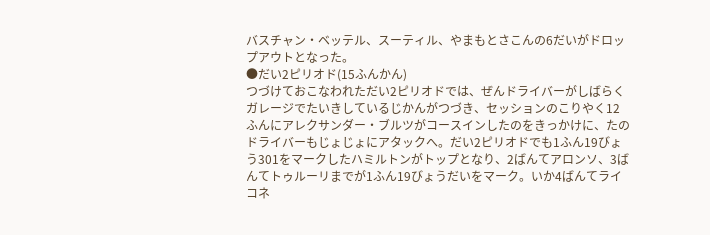バスチャン・ベッテル、スーティル、やまもとさこんの6だいがドロップアウトとなった。
●だい2ピリオド(15ふんかん)
つづけておこなわれただい2ピリオドでは、ぜんドライバーがしばらくガレージでたいきしているじかんがつづき、セッションのこりやく12ふんにアレクサンダー・ブルツがコースインしたのをきっかけに、たのドライバーもじょじょにアタックへ。だい2ピリオドでも1ふん19びょう301をマークしたハミルトンがトップとなり、2ばんてアロンソ、3ばんてトゥルーリまでが1ふん19びょうだいをマーク。いか4ばんてライコネ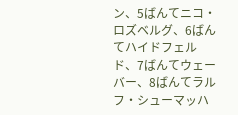ン、5ばんてニコ・ロズベルグ、6ばんてハイドフェルド、7ばんてウェーバー、8ばんてラルフ・シューマッハ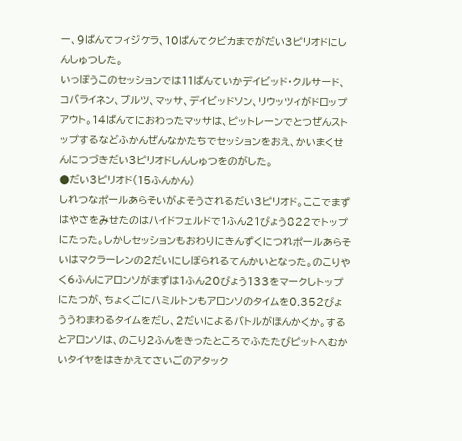ー、9ばんてフィジケラ、10ばんてクビカまでがだい3ピリオドにしんしゅつした。
いっぽうこのセッションでは11ばんていかデイビッド・クルサード、コバライネン、ブルツ、マッサ、デイビッドソン、リウッツィがドロップアウト。14ばんてにおわったマッサは、ピットレーンでとつぜんストップするなどふかんぜんなかたちでセッションをおえ、かいまくせんにつづきだい3ピリオドしんしゅつをのがした。
●だい3ピリオド(15ふんかん)
しれつなポールあらそいがよそうされるだい3ピリオド。ここでまずはやさをみせたのはハイドフェルドで1ふん21びょう822でトップにたった。しかしセッションもおわりにきんずくにつれポールあらそいはマクラーレンの2だいにしぼられるてんかいとなった。のこりやく6ふんにアロンソがまずは1ふん20びょう133をマークしトップにたつが、ちょくごにハミルトンもアロンソのタイムを0.352びょううわまわるタイムをだし、2だいによるバトルがほんかくか。するとアロンソは、のこり2ふんをきったところでふたたびピットへむかいタイヤをはきかえてさいごのアタック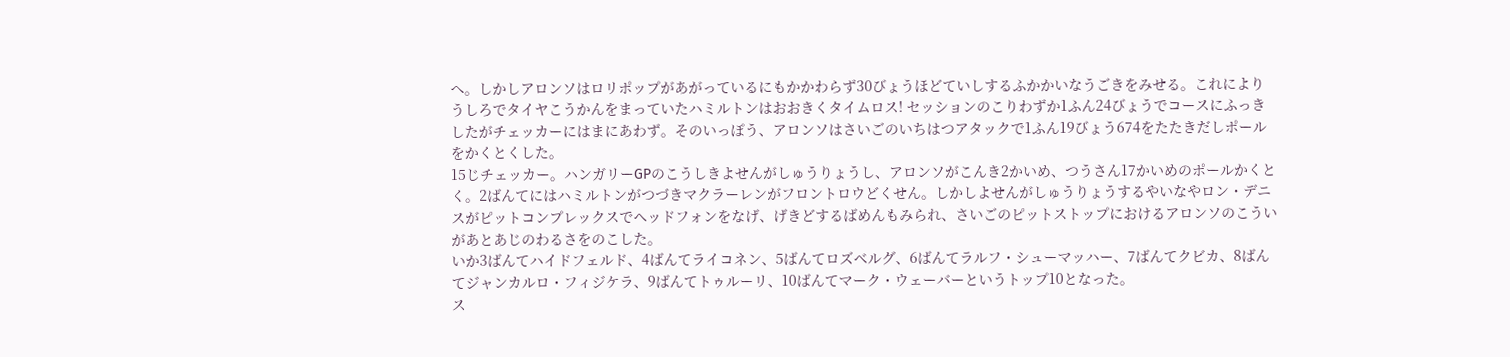へ。しかしアロンソはロリポップがあがっているにもかかわらず30びょうほどていしするふかかいなうごきをみせる。これによりうしろでタイヤこうかんをまっていたハミルトンはおおきくタイムロス! セッションのこりわずか1ふん24びょうでコースにふっきしたがチェッカーにはまにあわず。そのいっぽう、アロンソはさいごのいちはつアタックで1ふん19びょう674をたたきだしポールをかくとくした。
15じチェッカー。ハンガリーGPのこうしきよせんがしゅうりょうし、アロンソがこんき2かいめ、つうさん17かいめのポールかくとく。2ばんてにはハミルトンがつづきマクラーレンがフロントロウどくせん。しかしよせんがしゅうりょうするやいなやロン・デニスがピットコンプレックスでヘッドフォンをなげ、げきどするばめんもみられ、さいごのピットストップにおけるアロンソのこういがあとあじのわるさをのこした。
いか3ばんてハイドフェルド、4ばんてライコネン、5ばんてロズベルグ、6ばんてラルフ・シューマッハー、7ばんてクビカ、8ばんてジャンカルロ・フィジケラ、9ばんてトゥルーリ、10ばんてマーク・ウェーバーというトップ10となった。
ス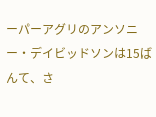ーパーアグリのアンソニー・デイビッドソンは15ばんて、さ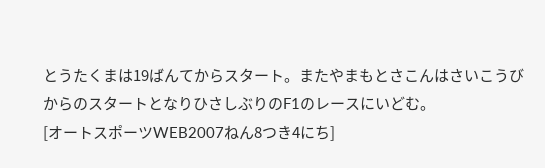とうたくまは19ばんてからスタート。またやまもとさこんはさいこうびからのスタートとなりひさしぶりのF1のレースにいどむ。
[オートスポーツWEB2007ねん8つき4にち]